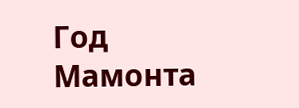Год Мамонта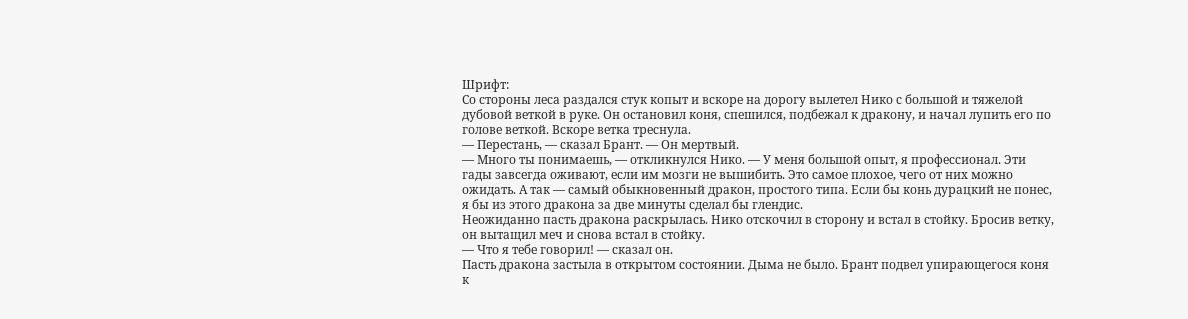Шрифт:
Со стороны леса раздался стук копыт и вскоре на дорогу вылетел Нико с большой и тяжелой дубовой веткой в руке. Он остановил коня, спешился, подбежал к дракону, и начал лупить его по голове веткой. Вскоре ветка треснула.
— Перестань, — сказал Брант. — Он мертвый.
— Много ты понимаешь, — откликнулся Нико. — У меня большой опыт, я профессионал. Эти гады завсегда оживают, если им мозги не вышибить. Это самое плохое, чего от них можно ожидать. А так — самый обыкновенный дракон, простого типа. Если бы конь дурацкий не понес, я бы из этого дракона за две минуты сделал бы глендис.
Неожиданно пасть дракона раскрылась. Нико отскочил в сторону и встал в стойку. Бросив ветку, он вытащил меч и снова встал в стойку.
— Что я тебе говорил! — сказал он.
Пасть дракона застыла в открытом состоянии. Дыма не было. Брант подвел упирающегося коня к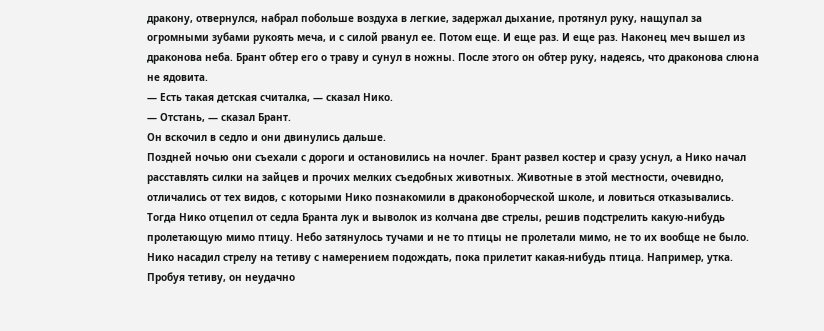дракону, отвернулся, набрал побольше воздуха в легкие, задержал дыхание, протянул руку, нащупал за огромными зубами рукоять меча, и с силой рванул ее. Потом еще. И еще раз. И еще раз. Наконец меч вышел из драконова неба. Брант обтер его о траву и сунул в ножны. После этого он обтер руку, надеясь, что драконова слюна не ядовита.
— Есть такая детская считалка, — сказал Нико.
— Отстань, — сказал Брант.
Он вскочил в седло и они двинулись дальше.
Поздней ночью они съехали с дороги и остановились на ночлег. Брант развел костер и сразу уснул, а Нико начал расставлять силки на зайцев и прочих мелких съедобных животных. Животные в этой местности, очевидно, отличались от тех видов, с которыми Нико познакомили в драконоборческой школе, и ловиться отказывались. Тогда Нико отцепил от седла Бранта лук и выволок из колчана две стрелы, решив подстрелить какую-нибудь пролетающую мимо птицу. Небо затянулось тучами и не то птицы не пролетали мимо, не то их вообще не было. Нико насадил стрелу на тетиву с намерением подождать, пока прилетит какая-нибудь птица. Например, утка. Пробуя тетиву, он неудачно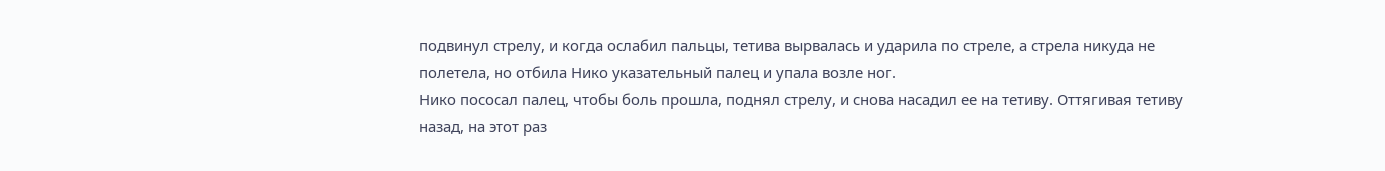подвинул стрелу, и когда ослабил пальцы, тетива вырвалась и ударила по стреле, а стрела никуда не полетела, но отбила Нико указательный палец и упала возле ног.
Нико пососал палец, чтобы боль прошла, поднял стрелу, и снова насадил ее на тетиву. Оттягивая тетиву назад, на этот раз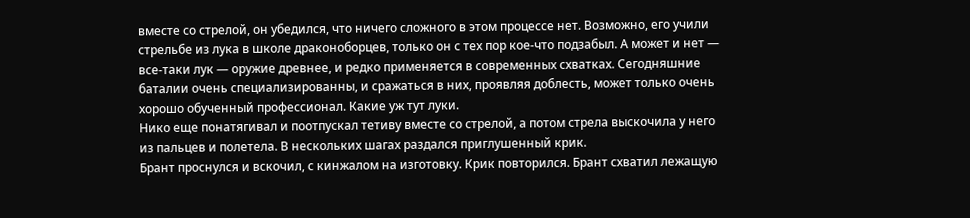вместе со стрелой, он убедился, что ничего сложного в этом процессе нет. Возможно, его учили стрельбе из лука в школе драконоборцев, только он с тех пор кое-что подзабыл. А может и нет — все-таки лук — оружие древнее, и редко применяется в современных схватках. Сегодняшние баталии очень специализированны, и сражаться в них, проявляя доблесть, может только очень хорошо обученный профессионал. Какие уж тут луки.
Нико еще понатягивал и поотпускал тетиву вместе со стрелой, а потом стрела выскочила у него из пальцев и полетела. В нескольких шагах раздался приглушенный крик.
Брант проснулся и вскочил, с кинжалом на изготовку. Крик повторился. Брант схватил лежащую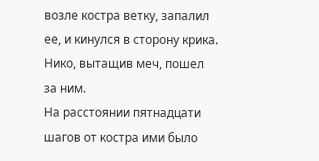возле костра ветку, запалил ее, и кинулся в сторону крика. Нико, вытащив меч, пошел за ним.
На расстоянии пятнадцати шагов от костра ими было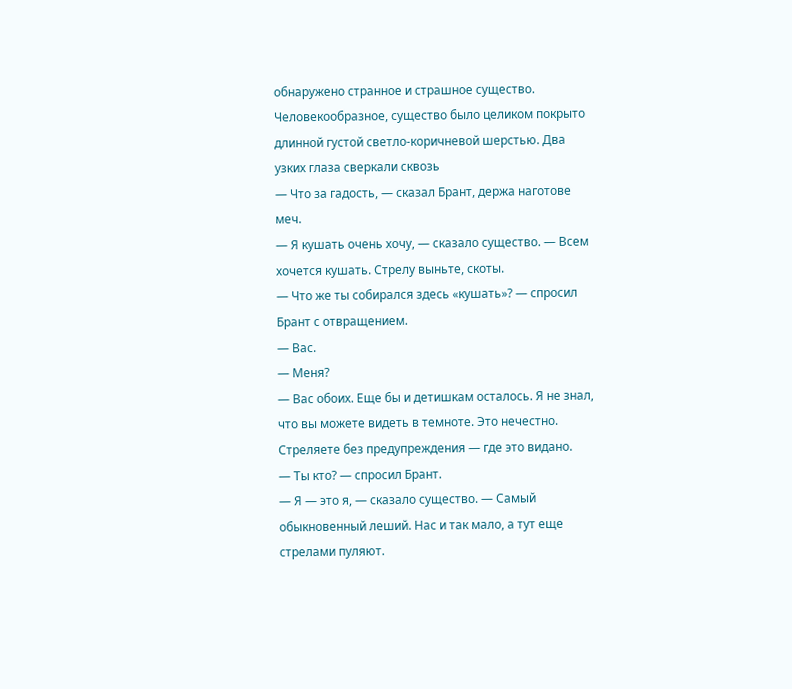обнаружено странное и страшное существо. Человекообразное, существо было целиком покрыто длинной густой светло-коричневой шерстью. Два узких глаза сверкали сквозь
— Что за гадость, — сказал Брант, держа наготове меч.
— Я кушать очень хочу, — сказало существо. — Всем хочется кушать. Стрелу выньте, скоты.
— Что же ты собирался здесь «кушать»? — спросил Брант с отвращением.
— Вас.
— Меня?
— Вас обоих. Еще бы и детишкам осталось. Я не знал, что вы можете видеть в темноте. Это нечестно. Стреляете без предупреждения — где это видано.
— Ты кто? — спросил Брант.
— Я — это я, — сказало существо. — Самый обыкновенный леший. Нас и так мало, а тут еще стрелами пуляют.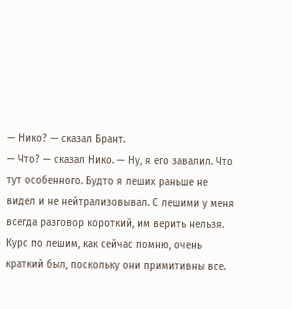— Нико? — сказал Брант.
— Что? — сказал Нико. — Ну, я его завалил. Что тут особенного. Будто я леших раньше не видел и не нейтрализовывал. С лешими у меня всегда разговор короткий, им верить нельзя. Курс по лешим, как сейчас помню, очень краткий был, поскольку они примитивны все.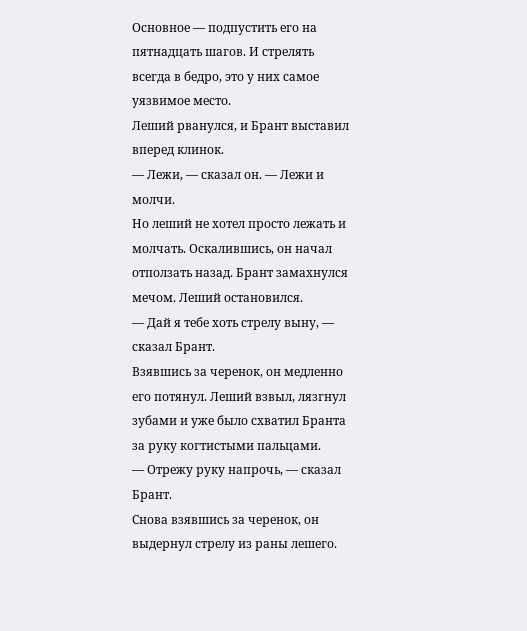Основное — подпустить его на пятнадцать шагов. И стрелять всегда в бедро, это у них самое уязвимое место.
Леший рванулся, и Брант выставил вперед клинок.
— Лежи, — сказал он. — Лежи и молчи.
Но леший не хотел просто лежать и молчать. Оскалившись, он начал отползать назад. Брант замахнулся мечом. Леший остановился.
— Дай я тебе хоть стрелу выну, — сказал Брант.
Взявшись за черенок, он медленно его потянул. Леший взвыл, лязгнул зубами и уже было схватил Бранта за руку когтистыми пальцами.
— Отрежу руку напрочь, — сказал Брант.
Снова взявшись за черенок, он выдернул стрелу из раны лешего.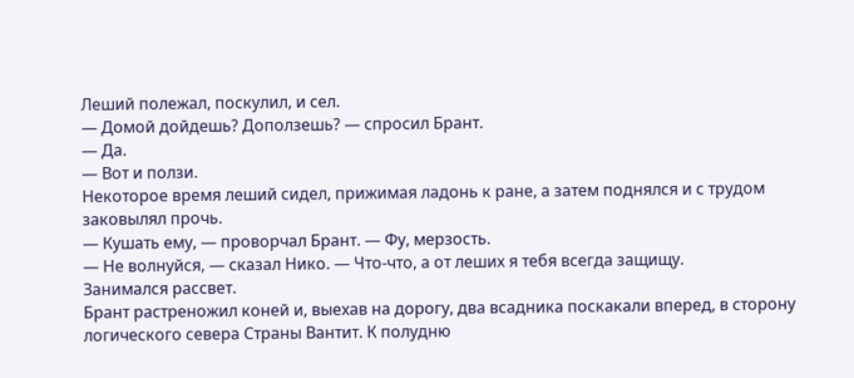Леший полежал, поскулил, и сел.
— Домой дойдешь? Доползешь? — спросил Брант.
— Да.
— Вот и ползи.
Некоторое время леший сидел, прижимая ладонь к ране, а затем поднялся и с трудом заковылял прочь.
— Кушать ему, — проворчал Брант. — Фу, мерзость.
— Не волнуйся, — сказал Нико. — Что-что, а от леших я тебя всегда защищу.
Занимался рассвет.
Брант растреножил коней и, выехав на дорогу, два всадника поскакали вперед, в сторону логического севера Страны Вантит. К полудню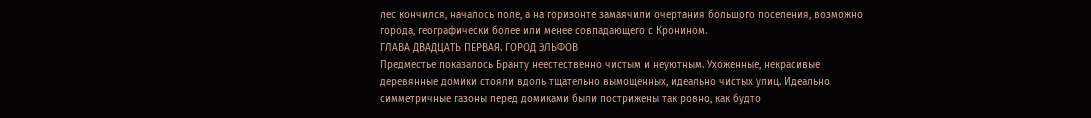лес кончился, началось поле, а на горизонте замаячили очертания большого поселения, возможно города, географически более или менее совпадающего с Кронином.
ГЛАВА ДВАДЦАТЬ ПЕРВАЯ. ГОРОД ЭЛЬФОВ
Предместье показалось Бранту неестественно чистым и неуютным. Ухоженные, некрасивые деревянные домики стояли вдоль тщательно вымощенных, идеально чистых улиц. Идеально симметричные газоны перед домиками были пострижены так ровно, как будто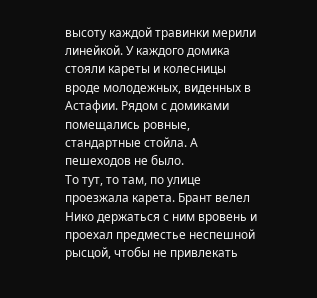высоту каждой травинки мерили линейкой. У каждого домика стояли кареты и колесницы вроде молодежных, виденных в Астафии. Рядом с домиками помещались ровные, стандартные стойла. А пешеходов не было.
То тут, то там, по улице проезжала карета. Брант велел Нико держаться с ним вровень и проехал предместье неспешной рысцой, чтобы не привлекать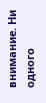внимание. Ни одного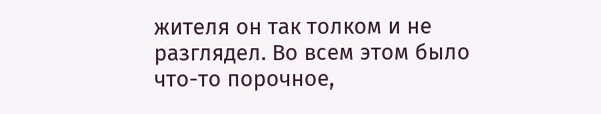жителя он так толком и не разглядел. Во всем этом было что-то порочное,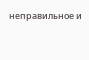неправильное и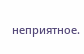неприятное.